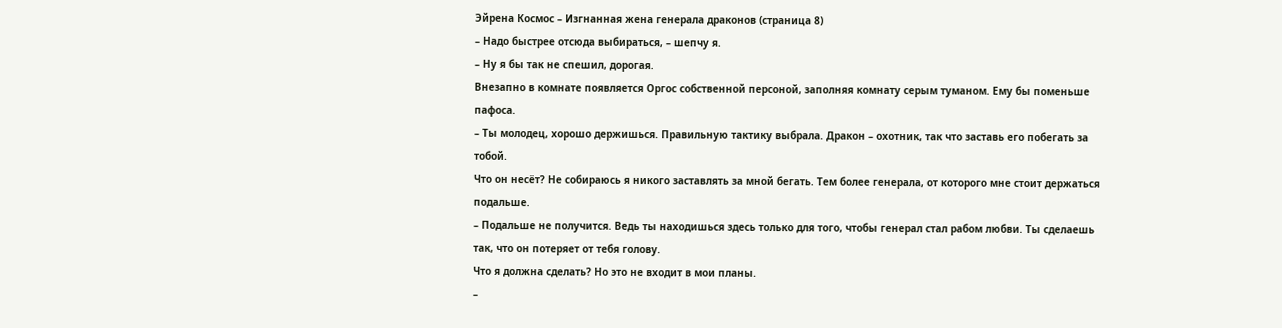Эйрена Космос – Изгнанная жена генерала драконов (страница 8)
– Надо быстрее отсюда выбираться, – шепчу я.
– Ну я бы так не спешил, дорогая.
Внезапно в комнате появляется Оргос собственной персоной, заполняя комнату серым туманом. Ему бы поменьше пафоса.
– Ты молодец, хорошо держишься. Правильную тактику выбрала. Дракон – охотник, так что заставь его побегать за тобой.
Что он несёт? Не собираюсь я никого заставлять за мной бегать. Тем более генерала, от которого мне стоит держаться подальше.
– Подальше не получится. Ведь ты находишься здесь только для того, чтобы генерал стал рабом любви. Ты сделаешь так, что он потеряет от тебя голову.
Что я должна сделать? Но это не входит в мои планы.
–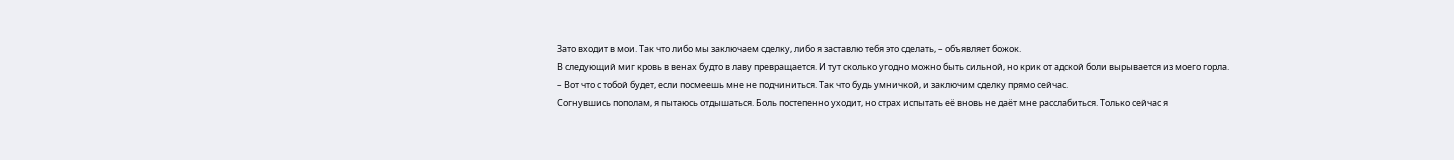Зато входит в мои. Так что либо мы заключаем сделку, либо я заставлю тебя это сделать, – объявляет божок.
В следующий миг кровь в венах будто в лаву превращается. И тут сколько угодно можно быть сильной, но крик от адской боли вырывается из моего горла.
– Вот что с тобой будет, если посмеешь мне не подчиниться. Так что будь умничкой, и заключим сделку прямо сейчас.
Согнувшись пополам, я пытаюсь отдышаться. Боль постепенно уходит, но страх испытать её вновь не даёт мне расслабиться. Только сейчас я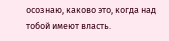осознаю, каково это, когда над тобой имеют власть.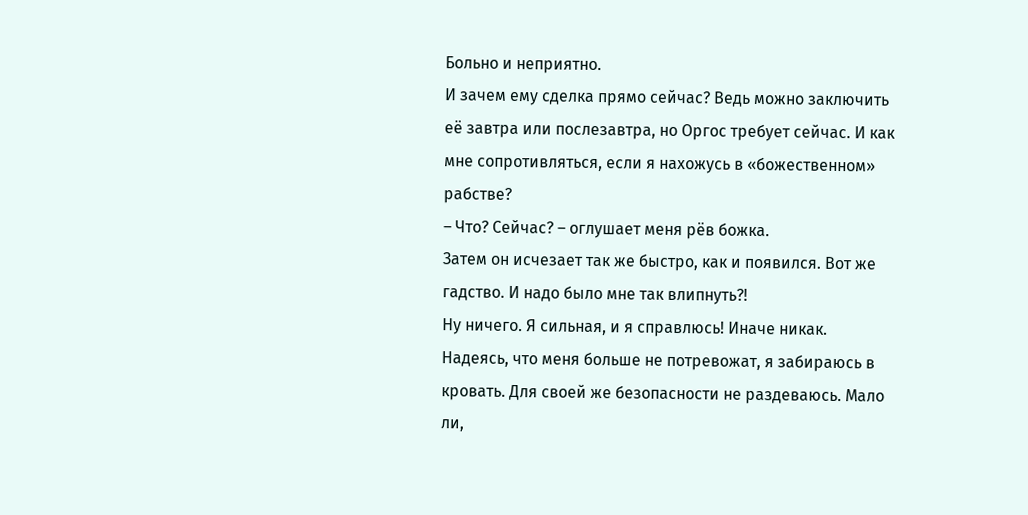Больно и неприятно.
И зачем ему сделка прямо сейчас? Ведь можно заключить её завтра или послезавтра, но Оргос требует сейчас. И как мне сопротивляться, если я нахожусь в «божественном» рабстве?
– Что? Сейчас? – оглушает меня рёв божка.
Затем он исчезает так же быстро, как и появился. Вот же гадство. И надо было мне так влипнуть?!
Ну ничего. Я сильная, и я справлюсь! Иначе никак.
Надеясь, что меня больше не потревожат, я забираюсь в кровать. Для своей же безопасности не раздеваюсь. Мало ли,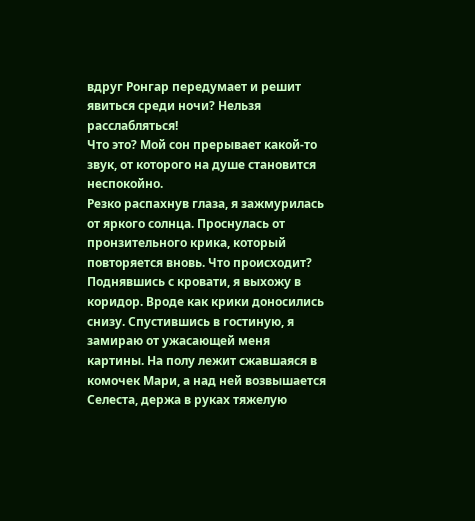вдруг Ронгар передумает и решит явиться среди ночи? Нельзя расслабляться!
Что это? Мой сон прерывает какой-то звук, от которого на душе становится неспокойно.
Резко распахнув глаза, я зажмурилась от яркого солнца. Проснулась от пронзительного крика, который повторяется вновь. Что происходит?
Поднявшись с кровати, я выхожу в коридор. Вроде как крики доносились снизу. Спустившись в гостиную, я замираю от ужасающей меня картины. На полу лежит сжавшаяся в комочек Мари, а над ней возвышается Селеста, держа в руках тяжелую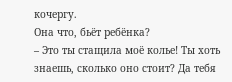кочергу.
Она что, бьёт ребёнка?
– Это ты стащила моё колье! Ты хоть знаешь, сколько оно стоит? Да тебя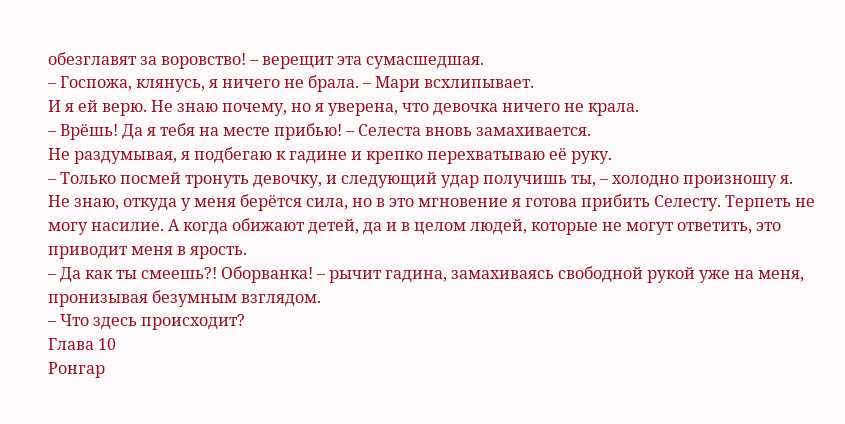обезглавят за воровство! – верещит эта сумасшедшая.
– Госпожа, клянусь, я ничего не брала. – Мари всхлипывает.
И я ей верю. Не знаю почему, но я уверена, что девочка ничего не крала.
– Врёшь! Да я тебя на месте прибью! – Селеста вновь замахивается.
Не раздумывая, я подбегаю к гадине и крепко перехватываю её руку.
– Только посмей тронуть девочку, и следующий удар получишь ты, – холодно произношу я.
Не знаю, откуда у меня берётся сила, но в это мгновение я готова прибить Селесту. Терпеть не могу насилие. А когда обижают детей, да и в целом людей, которые не могут ответить, это приводит меня в ярость.
– Да как ты смеешь?! Оборванка! – рычит гадина, замахиваясь свободной рукой уже на меня, пронизывая безумным взглядом.
– Что здесь происходит?
Глава 10
Ронгар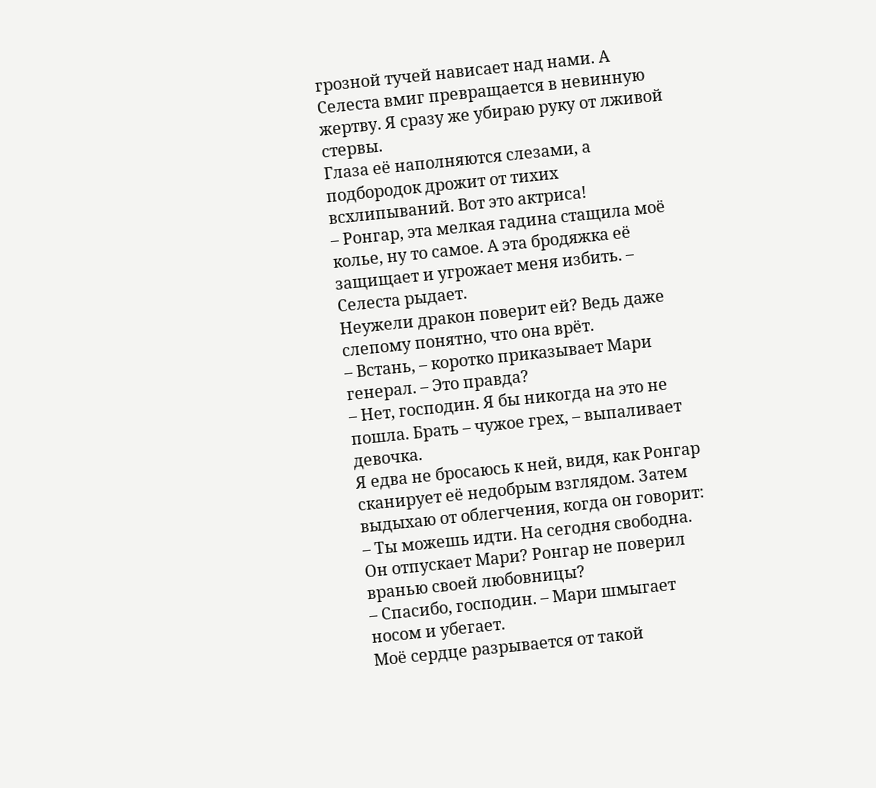грозной тучей нависает над нами. А Селеста вмиг превращается в невинную жертву. Я сразу же убираю руку от лживой стервы.
Глаза её наполняются слезами, а подбородок дрожит от тихих всхлипываний. Вот это актриса!
– Ронгар, эта мелкая гадина стащила моё колье, ну то самое. А эта бродяжка её защищает и угрожает меня избить. – Селеста рыдает.
Неужели дракон поверит ей? Ведь даже слепому понятно, что она врёт.
– Встань, – коротко приказывает Мари генерал. – Это правда?
– Нет, господин. Я бы никогда на это не пошла. Брать – чужое грех, – выпаливает девочка.
Я едва не бросаюсь к ней, видя, как Ронгар сканирует её недобрым взглядом. Затем выдыхаю от облегчения, когда он говорит:
– Ты можешь идти. На сегодня свободна.
Он отпускает Мари? Ронгар не поверил вранью своей любовницы?
– Спасибо, господин. – Мари шмыгает носом и убегает.
Моё сердце разрывается от такой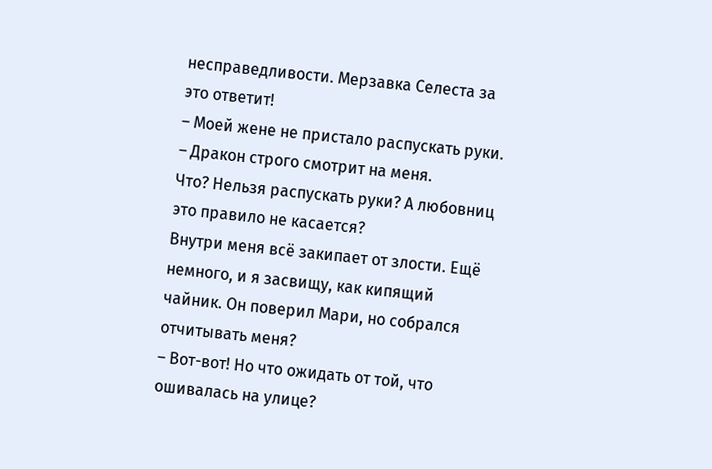несправедливости. Мерзавка Селеста за это ответит!
– Моей жене не пристало распускать руки. – Дракон строго смотрит на меня.
Что? Нельзя распускать руки? А любовниц это правило не касается?
Внутри меня всё закипает от злости. Ещё немного, и я засвищу, как кипящий чайник. Он поверил Мари, но собрался отчитывать меня?
– Вот-вот! Но что ожидать от той, что ошивалась на улице?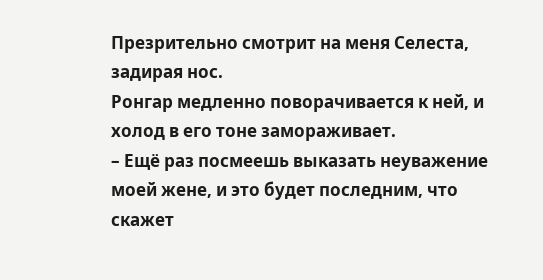Презрительно смотрит на меня Селеста, задирая нос.
Ронгар медленно поворачивается к ней, и холод в его тоне замораживает.
– Ещё раз посмеешь выказать неуважение моей жене, и это будет последним, что скажет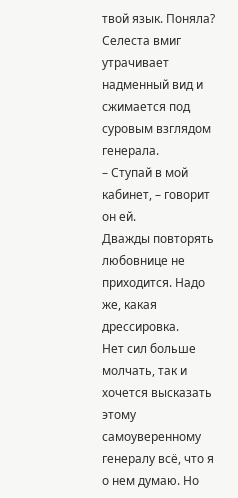твой язык. Поняла?
Селеста вмиг утрачивает надменный вид и сжимается под суровым взглядом генерала.
– Ступай в мой кабинет, – говорит он ей.
Дважды повторять любовнице не приходится. Надо же, какая дрессировка.
Нет сил больше молчать, так и хочется высказать этому самоуверенному генералу всё, что я о нем думаю. Но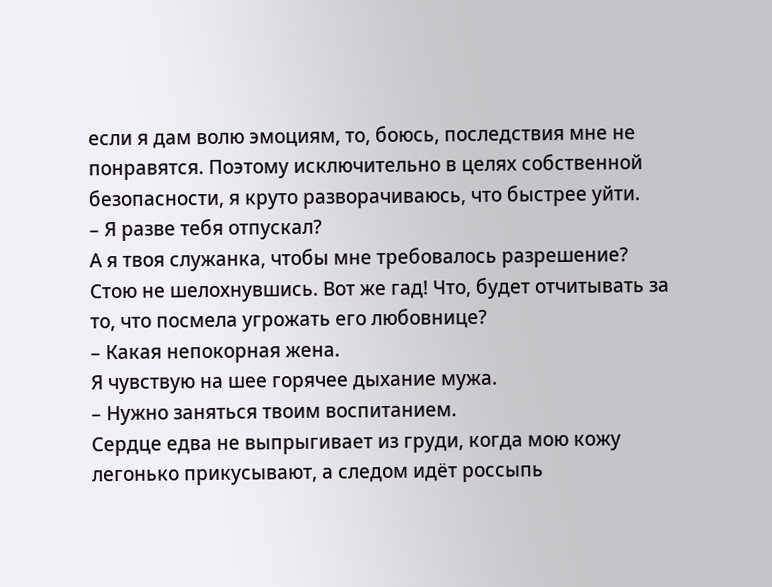если я дам волю эмоциям, то, боюсь, последствия мне не понравятся. Поэтому исключительно в целях собственной безопасности, я круто разворачиваюсь, что быстрее уйти.
– Я разве тебя отпускал?
А я твоя служанка, чтобы мне требовалось разрешение?
Стою не шелохнувшись. Вот же гад! Что, будет отчитывать за то, что посмела угрожать его любовнице?
– Какая непокорная жена.
Я чувствую на шее горячее дыхание мужа.
– Нужно заняться твоим воспитанием.
Сердце едва не выпрыгивает из груди, когда мою кожу легонько прикусывают, а следом идёт россыпь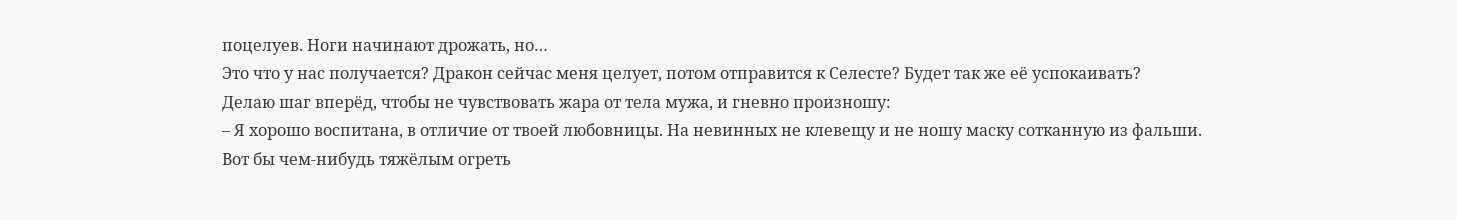поцелуев. Ноги начинают дрожать, но…
Это что у нас получается? Дракон сейчас меня целует, потом отправится к Селесте? Будет так же её успокаивать?
Делаю шаг вперёд, чтобы не чувствовать жара от тела мужа, и гневно произношу:
– Я хорошо воспитана, в отличие от твоей любовницы. На невинных не клевещу и не ношу маску сотканную из фальши.
Вот бы чем-нибудь тяжёлым огреть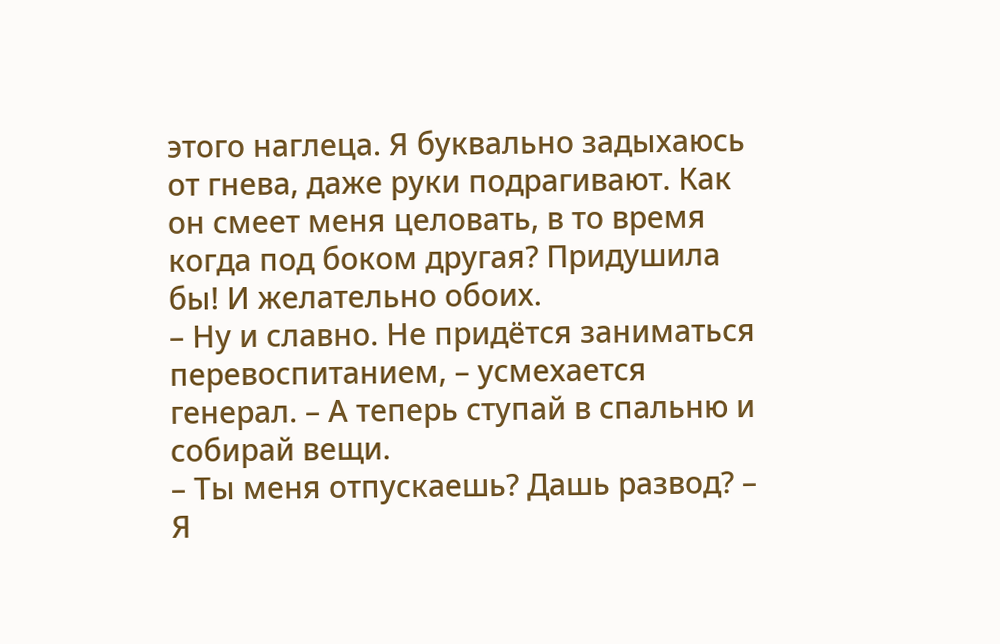этого наглеца. Я буквально задыхаюсь от гнева, даже руки подрагивают. Как он смеет меня целовать, в то время когда под боком другая? Придушила бы! И желательно обоих.
– Ну и славно. Не придётся заниматься перевоспитанием, – усмехается генерал. – А теперь ступай в спальню и собирай вещи.
– Ты меня отпускаешь? Дашь развод? – Я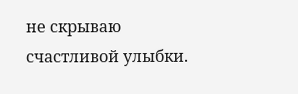не скрываю счастливой улыбки.